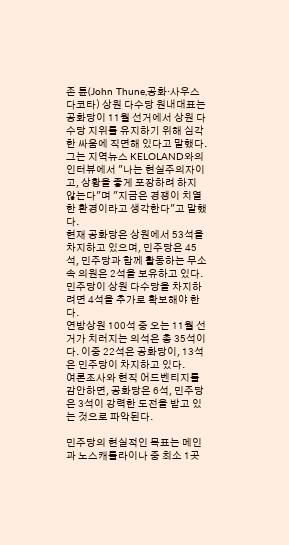존 튠(John Thune,공화·사우스다코타) 상원 다수당 원내대표는 공화당이 11월 선거에서 상원 다수당 지위를 유지하기 위해 심각한 싸움에 직면해 있다고 말했다.
그는 지역뉴스 KELOLAND와의 인터뷰에서 "나는 현실주의자이고, 상황을 좋게 포장하려 하지 않는다"며 "지금은 경쟁이 치열한 환경이라고 생각한다"고 말했다.
현재 공화당은 상원에서 53석을 차지하고 있으며, 민주당은 45석, 민주당과 함께 활동하는 무소속 의원은 2석을 보유하고 있다. 민주당이 상원 다수당을 차지하려면 4석을 추가로 확보해야 한다.
연방상원 100석 중 오는 11월 선거가 치러지는 의석은 총 35석이다. 이중 22석은 공화당이, 13석은 민주당이 차지하고 있다.
여론조사와 현직 어드벤티지를 감안하면, 공화당은 6석, 민주당은 3석이 강력한 도전을 받고 있는 것으로 파악된다.

민주당의 현실적인 목표는 메인과 노스캐롤라이나 중 최소 1곳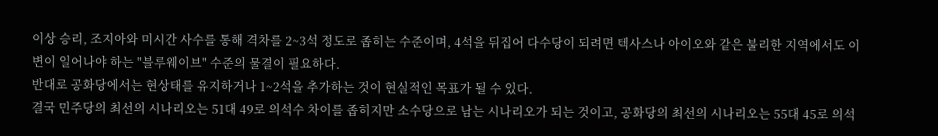이상 승리, 조지아와 미시간 사수를 통해 격차를 2~3석 정도로 좁히는 수준이며, 4석을 뒤집어 다수당이 되려면 텍사스나 아이오와 같은 불리한 지역에서도 이변이 일어나야 하는 "블루웨이브" 수준의 물결이 필요하다.
반대로 공화당에서는 현상태를 유지하거나 1~2석을 추가하는 것이 현실적인 목표가 될 수 있다.
결국 민주당의 최선의 시나리오는 51대 49로 의석수 차이를 좁히지만 소수당으로 남는 시나리오가 되는 것이고, 공화당의 최선의 시나리오는 55대 45로 의석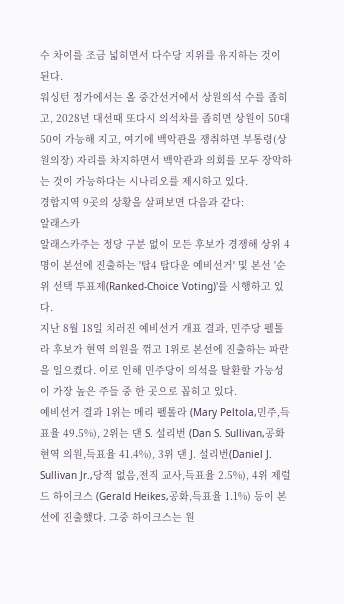수 차이를 조금 넓히면서 다수당 지위를 유지하는 것이 된다.
워싱턴 정가에서는 올 중간선거에서 상원의석 수를 좁히고, 2028년 대선때 또다시 의석차를 좁히면 상원이 50대 50이 가능해 지고, 여기에 백악관을 쟁취하면 부통령(상원의장) 자리를 차지하면서 백악관과 의회를 모두 장악하는 것이 가능하다는 시나리오를 제시하고 있다.
경합지역 9곳의 상황을 살펴보면 다음과 같다:
알래스카
알래스카주는 정당 구분 없이 모든 후보가 경쟁해 상위 4명이 본선에 진출하는 '탑4 탑다운 예비선거' 및 본선 '순위 선택 투표제(Ranked-Choice Voting)'를 시행하고 있다.
지난 8월 18일 치러진 예비선거 개표 결과, 민주당 펠톨라 후보가 현역 의원을 꺾고 1위로 본선에 진출하는 파란을 일으켰다. 이로 인해 민주당이 의석을 탈환할 가능성이 가장 높은 주들 중 한 곳으로 꼽히고 있다.
예비선거 결과 1위는 메리 펠톨라 (Mary Peltola,민주,득표율 49.5%), 2위는 댄 S. 설리번 (Dan S. Sullivan,공화 현역 의원,득표율 41.4%), 3위 댄 J. 설리번(Daniel J. Sullivan Jr.,당적 없음,전직 교사,득표율 2.5%), 4위 제럴드 하이크스 (Gerald Heikes,공화,득표율 1.1%) 등이 본선에 진출했다. 그중 하이크스는 원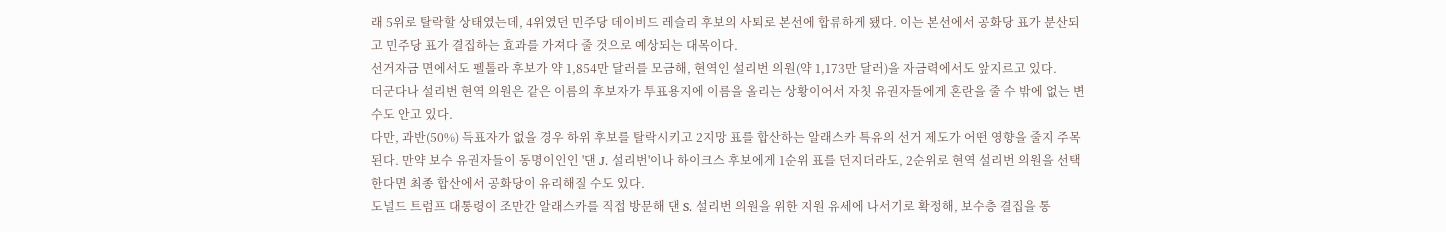래 5위로 탈락할 상태였는데, 4위였던 민주당 데이비드 레슬리 후보의 사퇴로 본선에 합류하게 됐다. 이는 본선에서 공화당 표가 분산되고 민주당 표가 결집하는 효과를 가져다 줄 것으로 예상되는 대목이다.
선거자금 면에서도 펠톨라 후보가 약 1,854만 달러를 모금해, 현역인 설리번 의원(약 1,173만 달러)을 자금력에서도 앞지르고 있다.
더군다나 설리번 현역 의원은 같은 이름의 후보자가 투표용지에 이름을 올리는 상황이어서 자칫 유권자들에게 혼란을 줄 수 밖에 없는 변수도 안고 있다.
다만, 과반(50%) 득표자가 없을 경우 하위 후보를 탈락시키고 2지망 표를 합산하는 알래스카 특유의 선거 제도가 어떤 영향을 줄지 주목된다. 만약 보수 유권자들이 동명이인인 '댄 J. 설리번'이나 하이크스 후보에게 1순위 표를 던지더라도, 2순위로 현역 설리번 의원을 선택한다면 최종 합산에서 공화당이 유리해질 수도 있다.
도널드 트럼프 대통령이 조만간 알래스카를 직접 방문해 댄 S. 설리번 의원을 위한 지원 유세에 나서기로 확정해, 보수층 결집을 통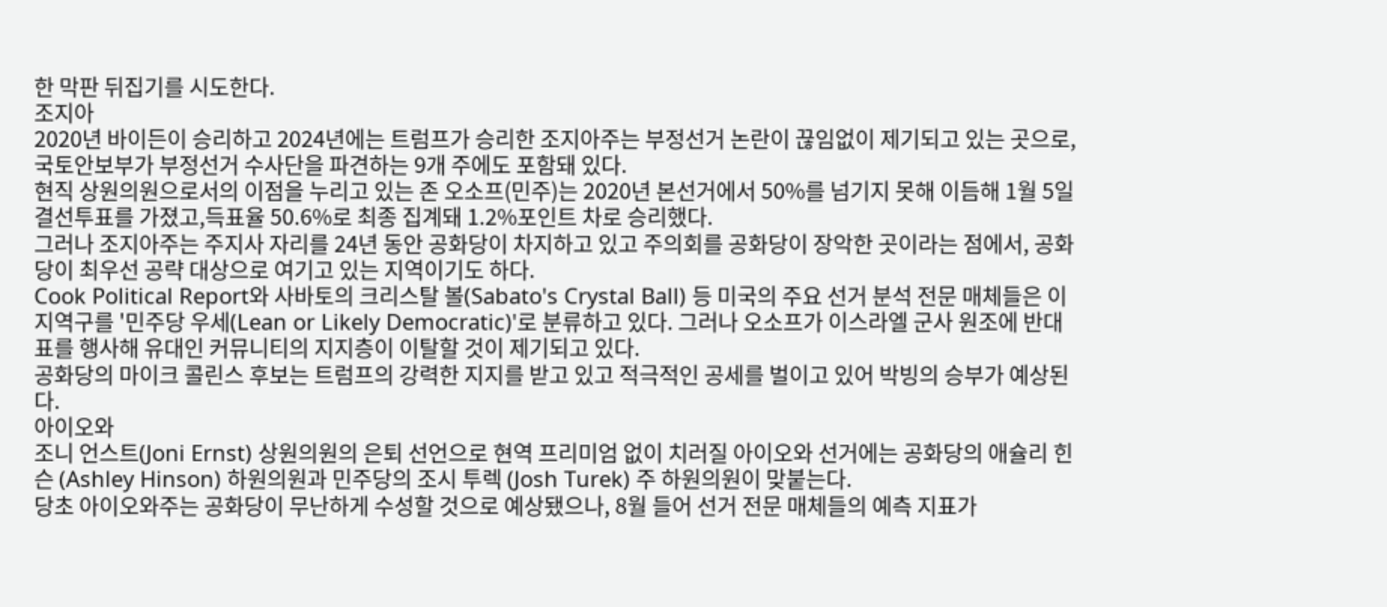한 막판 뒤집기를 시도한다.
조지아
2020년 바이든이 승리하고 2024년에는 트럼프가 승리한 조지아주는 부정선거 논란이 끊임없이 제기되고 있는 곳으로, 국토안보부가 부정선거 수사단을 파견하는 9개 주에도 포함돼 있다.
현직 상원의원으로서의 이점을 누리고 있는 존 오소프(민주)는 2020년 본선거에서 50%를 넘기지 못해 이듬해 1월 5일 결선투표를 가졌고,득표율 50.6%로 최종 집계돼 1.2%포인트 차로 승리했다.
그러나 조지아주는 주지사 자리를 24년 동안 공화당이 차지하고 있고 주의회를 공화당이 장악한 곳이라는 점에서, 공화당이 최우선 공략 대상으로 여기고 있는 지역이기도 하다.
Cook Political Report와 사바토의 크리스탈 볼(Sabato's Crystal Ball) 등 미국의 주요 선거 분석 전문 매체들은 이 지역구를 '민주당 우세(Lean or Likely Democratic)'로 분류하고 있다. 그러나 오소프가 이스라엘 군사 원조에 반대표를 행사해 유대인 커뮤니티의 지지층이 이탈할 것이 제기되고 있다.
공화당의 마이크 콜린스 후보는 트럼프의 강력한 지지를 받고 있고 적극적인 공세를 벌이고 있어 박빙의 승부가 예상된다.
아이오와
조니 언스트(Joni Ernst) 상원의원의 은퇴 선언으로 현역 프리미엄 없이 치러질 아이오와 선거에는 공화당의 애슐리 힌슨 (Ashley Hinson) 하원의원과 민주당의 조시 투렉 (Josh Turek) 주 하원의원이 맞붙는다.
당초 아이오와주는 공화당이 무난하게 수성할 것으로 예상됐으나, 8월 들어 선거 전문 매체들의 예측 지표가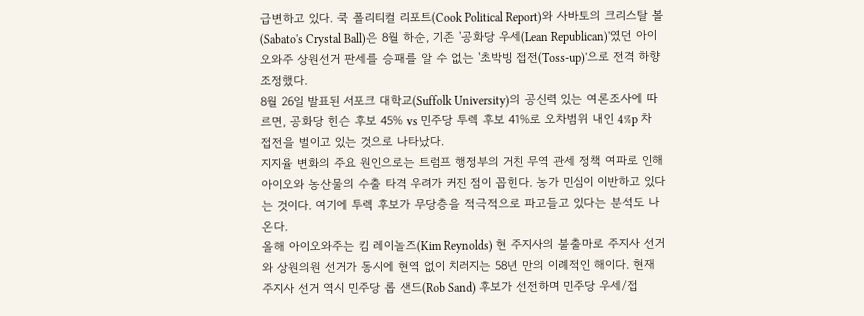급변하고 있다. 쿡 폴리티컬 리포트(Cook Political Report)와 사바토의 크리스탈 볼(Sabato's Crystal Ball)은 8월 하순, 기존 '공화당 우세(Lean Republican)'였던 아이오와주 상원선거 판세를 승패를 알 수 없는 '초박빙 접전(Toss-up)'으로 전격 하향 조정했다.
8월 26일 발표된 서포크 대학교(Suffolk University)의 공신력 있는 여론조사에 따르면, 공화당 힌슨 후보 45% vs 민주당 투렉 후보 41%로 오차범위 내인 4%p 차 접전을 벌이고 있는 것으로 나타났다.
지지율 변화의 주요 원인으로는 트럼프 행정부의 거친 무역 관세 정책 여파로 인해 아이오와 농산물의 수출 타격 우려가 커진 점이 꼽힌다. 농가 민심이 이반하고 있다는 것이다. 여기에 투렉 후보가 무당층을 적극적으로 파고들고 있다는 분석도 나온다.
올해 아이오와주는 킴 레이놀즈(Kim Reynolds) 현 주지사의 불출마로 주지사 선거와 상원의원 선거가 동시에 현역 없이 치러지는 58년 만의 이례적인 해이다. 현재 주지사 선거 역시 민주당 롭 샌드(Rob Sand) 후보가 선전하며 민주당 우세/접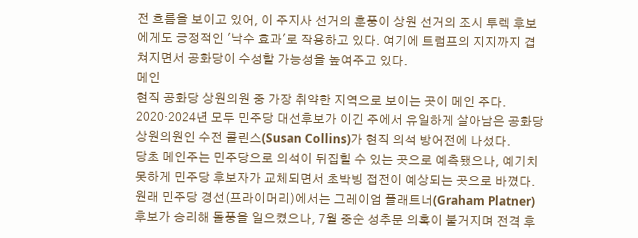전 흐름을 보이고 있어, 이 주지사 선거의 훈풍이 상원 선거의 조시 투렉 후보에게도 긍정적인 '낙수 효과'로 작용하고 있다. 여기에 트럼프의 지지까지 겹쳐지면서 공화당이 수성할 가능성을 높여주고 있다.
메인
현직 공화당 상원의원 중 가장 취약한 지역으로 보이는 곳이 메인 주다. 2020·2024년 모두 민주당 대선후보가 이긴 주에서 유일하게 살아남은 공화당 상원의원인 수전 콜린스(Susan Collins)가 현직 의석 방어전에 나섰다.
당초 메인주는 민주당으로 의석이 뒤집힐 수 있는 곳으로 예측됐으나, 예기치 못하게 민주당 후보자가 교체되면서 초박빙 접전이 예상되는 곳으로 바꼈다.
원래 민주당 경선(프라이머리)에서는 그레이엄 플래트너(Graham Platner) 후보가 승리해 돌풍을 일으켰으나, 7월 중순 성추문 의혹이 불거지며 전격 후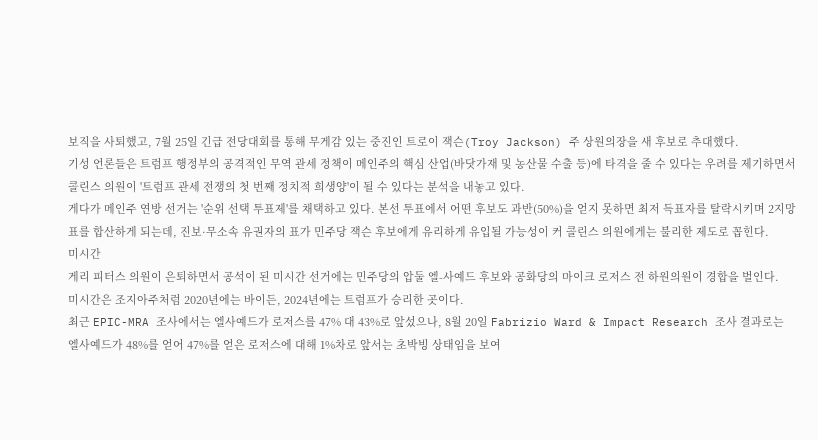보직을 사퇴했고, 7월 25일 긴급 전당대회를 통해 무게감 있는 중진인 트로이 잭슨(Troy Jackson) 주 상원의장을 새 후보로 추대했다.
기성 언론들은 트럼프 행정부의 공격적인 무역 관세 정책이 메인주의 핵심 산업(바닷가재 및 농산물 수출 등)에 타격을 줄 수 있다는 우려를 제기하면서 콜린스 의원이 '트럼프 관세 전쟁의 첫 번째 정치적 희생양'이 될 수 있다는 분석을 내놓고 있다.
게다가 메인주 연방 선거는 '순위 선택 투표제'를 채택하고 있다. 본선 투표에서 어떤 후보도 과반(50%)을 얻지 못하면 최저 득표자를 탈락시키며 2지망 표를 합산하게 되는데, 진보·무소속 유권자의 표가 민주당 잭슨 후보에게 유리하게 유입될 가능성이 커 콜린스 의원에게는 불리한 제도로 꼽힌다.
미시간
게리 피터스 의원이 은퇴하면서 공석이 된 미시간 선거에는 민주당의 압둘 엘-사예드 후보와 공화당의 마이크 로저스 전 하원의원이 경합을 벌인다.
미시간은 조지아주처럼 2020년에는 바이든, 2024년에는 트럼프가 승리한 곳이다.
최근 EPIC-MRA 조사에서는 엘사예드가 로저스를 47% 대 43%로 앞섰으나, 8월 20일 Fabrizio Ward & Impact Research 조사 결과로는 엘사예드가 48%를 얻어 47%를 얻은 로저스에 대해 1%차로 앞서는 초박빙 상태임을 보여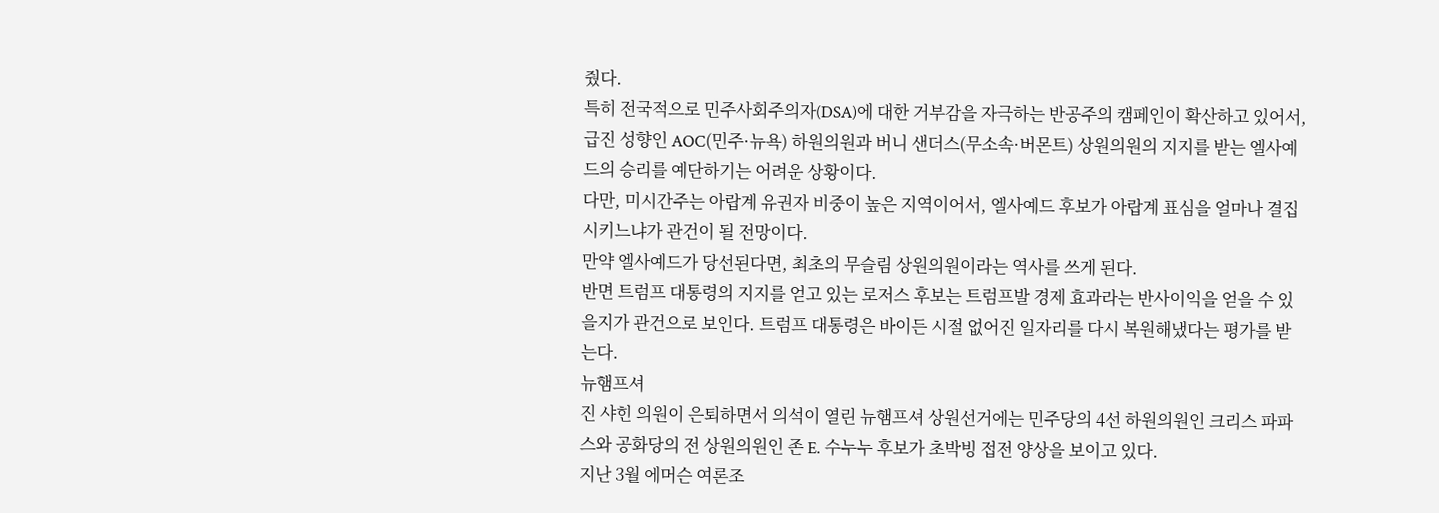줬다.
특히 전국적으로 민주사회주의자(DSA)에 대한 거부감을 자극하는 반공주의 캠페인이 확산하고 있어서, 급진 성향인 AOC(민주·뉴욕) 하원의원과 버니 샌더스(무소속·버몬트) 상원의원의 지지를 받는 엘사예드의 승리를 예단하기는 어려운 상황이다.
다만, 미시간주는 아랍계 유권자 비중이 높은 지역이어서, 엘사예드 후보가 아랍계 표심을 얼마나 결집시키느냐가 관건이 될 전망이다.
만약 엘사예드가 당선된다면, 최초의 무슬림 상원의원이라는 역사를 쓰게 된다.
반면 트럼프 대통령의 지지를 얻고 있는 로저스 후보는 트럼프발 경제 효과라는 반사이익을 얻을 수 있을지가 관건으로 보인다. 트럼프 대통령은 바이든 시절 없어진 일자리를 다시 복원해냈다는 평가를 받는다.
뉴햄프셔
진 샤힌 의원이 은퇴하면서 의석이 열린 뉴햄프셔 상원선거에는 민주당의 4선 하원의원인 크리스 파파스와 공화당의 전 상원의원인 존 E. 수누누 후보가 초박빙 접전 양상을 보이고 있다.
지난 3월 에머슨 여론조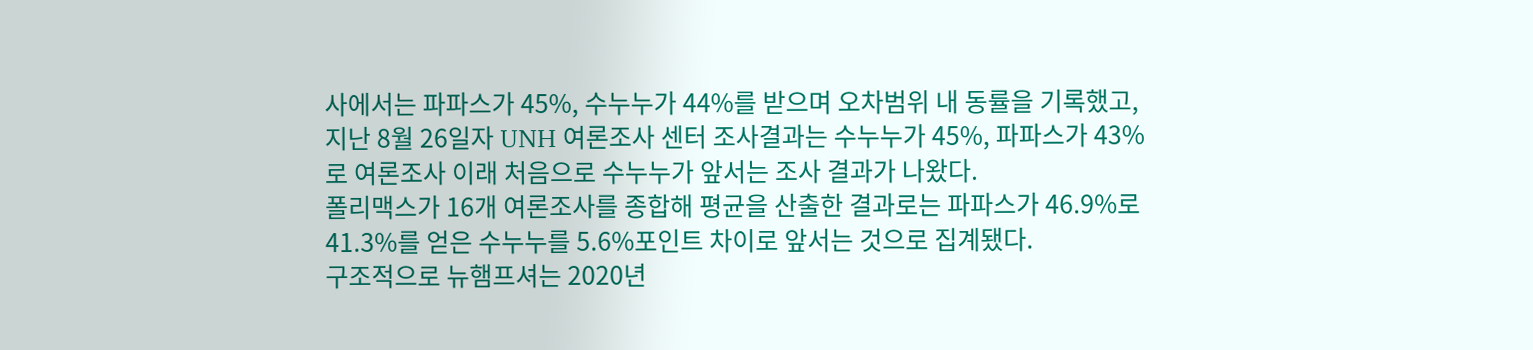사에서는 파파스가 45%, 수누누가 44%를 받으며 오차범위 내 동률을 기록했고, 지난 8월 26일자 UNH 여론조사 센터 조사결과는 수누누가 45%, 파파스가 43%로 여론조사 이래 처음으로 수누누가 앞서는 조사 결과가 나왔다.
폴리맥스가 16개 여론조사를 종합해 평균을 산출한 결과로는 파파스가 46.9%로 41.3%를 얻은 수누누를 5.6%포인트 차이로 앞서는 것으로 집계됐다.
구조적으로 뉴햄프셔는 2020년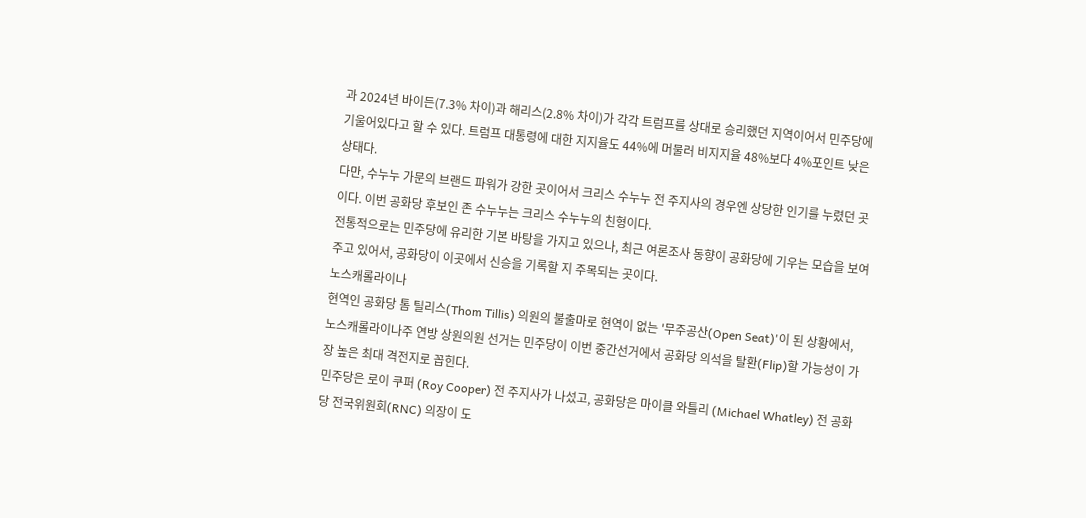과 2024년 바이든(7.3% 차이)과 해리스(2.8% 차이)가 각각 트럼프를 상대로 승리했던 지역이어서 민주당에 기울어있다고 할 수 있다. 트럼프 대통령에 대한 지지율도 44%에 머물러 비지지율 48%보다 4%포인트 낮은 상태다.
다만, 수누누 가문의 브랜드 파워가 강한 곳이어서 크리스 수누누 전 주지사의 경우엔 상당한 인기를 누렸던 곳이다. 이번 공화당 후보인 존 수누누는 크리스 수누누의 친형이다.
전통적으로는 민주당에 유리한 기본 바탕을 가지고 있으나, 최근 여론조사 동향이 공화당에 기우는 모습을 보여주고 있어서, 공화당이 이곳에서 신승을 기록할 지 주목되는 곳이다.
노스캐롤라이나
현역인 공화당 톰 틸리스(Thom Tillis) 의원의 불출마로 현역이 없는 '무주공산(Open Seat)'이 된 상황에서, 노스캐롤라이나주 연방 상원의원 선거는 민주당이 이번 중간선거에서 공화당 의석을 탈환(Flip)할 가능성이 가장 높은 최대 격전지로 꼽힌다.
민주당은 로이 쿠퍼 (Roy Cooper) 전 주지사가 나섰고, 공화당은 마이클 와틀리 (Michael Whatley) 전 공화당 전국위원회(RNC) 의장이 도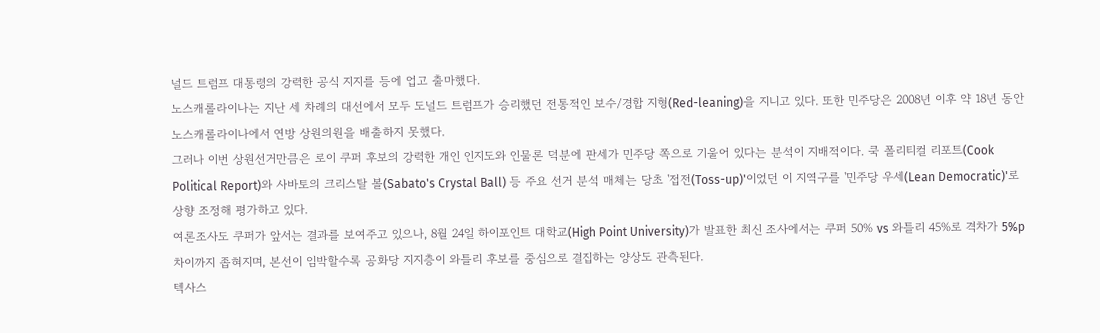널드 트럼프 대통령의 강력한 공식 지지를 등에 업고 출마했다.
노스캐롤라이나는 지난 세 차례의 대선에서 모두 도널드 트럼프가 승리했던 전통적인 보수/경합 지형(Red-leaning)을 지니고 있다. 또한 민주당은 2008년 이후 약 18년 동안 노스캐롤라이나에서 연방 상원의원을 배출하지 못했다.
그러나 이번 상원선거만큼은 로이 쿠퍼 후보의 강력한 개인 인지도와 인물론 덕분에 판세가 민주당 쪽으로 기울어 있다는 분석이 지배적이다. 쿡 폴리티컬 리포트(Cook Political Report)와 사바토의 크리스탈 볼(Sabato's Crystal Ball) 등 주요 선거 분석 매체는 당초 '접전(Toss-up)'이었던 이 지역구를 '민주당 우세(Lean Democratic)'로 상향 조정해 평가하고 있다.
여론조사도 쿠퍼가 앞서는 결과를 보여주고 있으나, 8월 24일 하이포인트 대학교(High Point University)가 발표한 최신 조사에서는 쿠퍼 50% vs 와틀리 45%로 격차가 5%p 차이까지 좁혀지며, 본선이 임박할수록 공화당 지지층이 와틀리 후보를 중심으로 결집하는 양상도 관측된다.
텍사스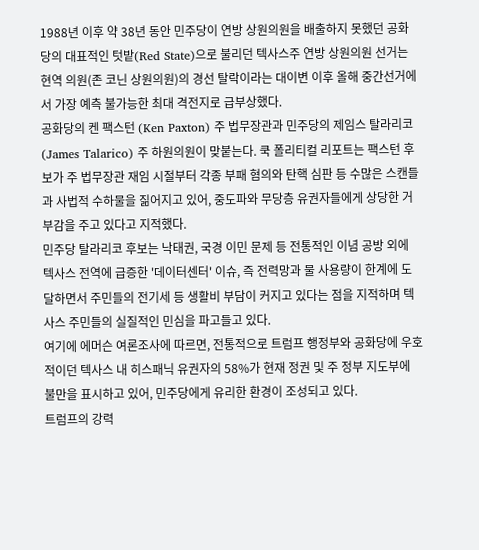1988년 이후 약 38년 동안 민주당이 연방 상원의원을 배출하지 못했던 공화당의 대표적인 텃밭(Red State)으로 불리던 텍사스주 연방 상원의원 선거는 현역 의원(존 코닌 상원의원)의 경선 탈락이라는 대이변 이후 올해 중간선거에서 가장 예측 불가능한 최대 격전지로 급부상했다.
공화당의 켄 팩스턴 (Ken Paxton) 주 법무장관과 민주당의 제임스 탈라리코 (James Talarico) 주 하원의원이 맞붙는다. 쿡 폴리티컬 리포트는 팩스턴 후보가 주 법무장관 재임 시절부터 각종 부패 혐의와 탄핵 심판 등 수많은 스캔들과 사법적 수하물을 짊어지고 있어, 중도파와 무당층 유권자들에게 상당한 거부감을 주고 있다고 지적했다.
민주당 탈라리코 후보는 낙태권, 국경 이민 문제 등 전통적인 이념 공방 외에 텍사스 전역에 급증한 '데이터센터' 이슈, 즉 전력망과 물 사용량이 한계에 도달하면서 주민들의 전기세 등 생활비 부담이 커지고 있다는 점을 지적하며 텍사스 주민들의 실질적인 민심을 파고들고 있다.
여기에 에머슨 여론조사에 따르면, 전통적으로 트럼프 행정부와 공화당에 우호적이던 텍사스 내 히스패닉 유권자의 58%가 현재 정권 및 주 정부 지도부에 불만을 표시하고 있어, 민주당에게 유리한 환경이 조성되고 있다.
트럼프의 강력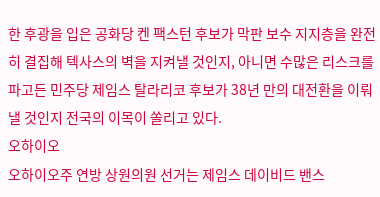한 후광을 입은 공화당 켄 팩스턴 후보가 막판 보수 지지층을 완전히 결집해 텍사스의 벽을 지켜낼 것인지, 아니면 수많은 리스크를 파고든 민주당 제임스 탈라리코 후보가 38년 만의 대전환을 이뤄낼 것인지 전국의 이목이 쏠리고 있다.
오하이오
오하이오주 연방 상원의원 선거는 제임스 데이비드 밴스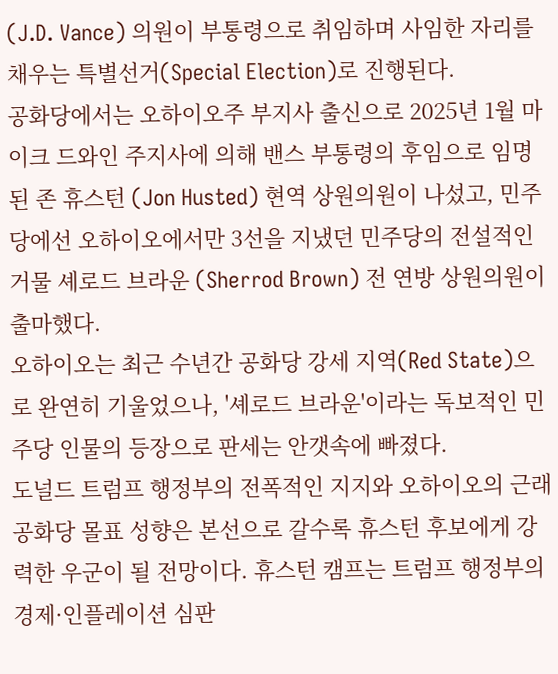(J.D. Vance) 의원이 부통령으로 취임하며 사임한 자리를 채우는 특별선거(Special Election)로 진행된다.
공화당에서는 오하이오주 부지사 출신으로 2025년 1월 마이크 드와인 주지사에 의해 밴스 부통령의 후임으로 임명된 존 휴스턴 (Jon Husted) 현역 상원의원이 나섰고, 민주당에선 오하이오에서만 3선을 지냈던 민주당의 전설적인 거물 셰로드 브라운 (Sherrod Brown) 전 연방 상원의원이 출마했다.
오하이오는 최근 수년간 공화당 강세 지역(Red State)으로 완연히 기울었으나, '셰로드 브라운'이라는 독보적인 민주당 인물의 등장으로 판세는 안갯속에 빠졌다.
도널드 트럼프 행정부의 전폭적인 지지와 오하이오의 근래 공화당 몰표 성향은 본선으로 갈수록 휴스턴 후보에게 강력한 우군이 될 전망이다. 휴스턴 캠프는 트럼프 행정부의 경제·인플레이션 심판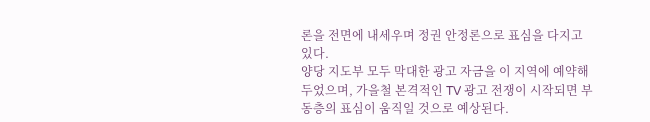론을 전면에 내세우며 정권 안정론으로 표심을 다지고 있다.
양당 지도부 모두 막대한 광고 자금을 이 지역에 예약해 두었으며, 가을철 본격적인 TV 광고 전쟁이 시작되면 부동층의 표심이 움직일 것으로 예상된다.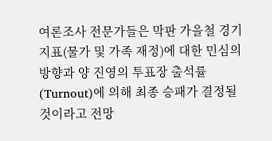여론조사 전문가들은 막판 가을철 경기 지표(물가 및 가족 재정)에 대한 민심의 방향과 양 진영의 투표장 출석률(Turnout)에 의해 최종 승패가 결정될 것이라고 전망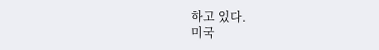하고 있다.
미국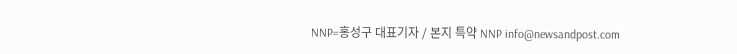NNP=홍성구 대표기자 / 본지 특약 NNP info@newsandpost.com